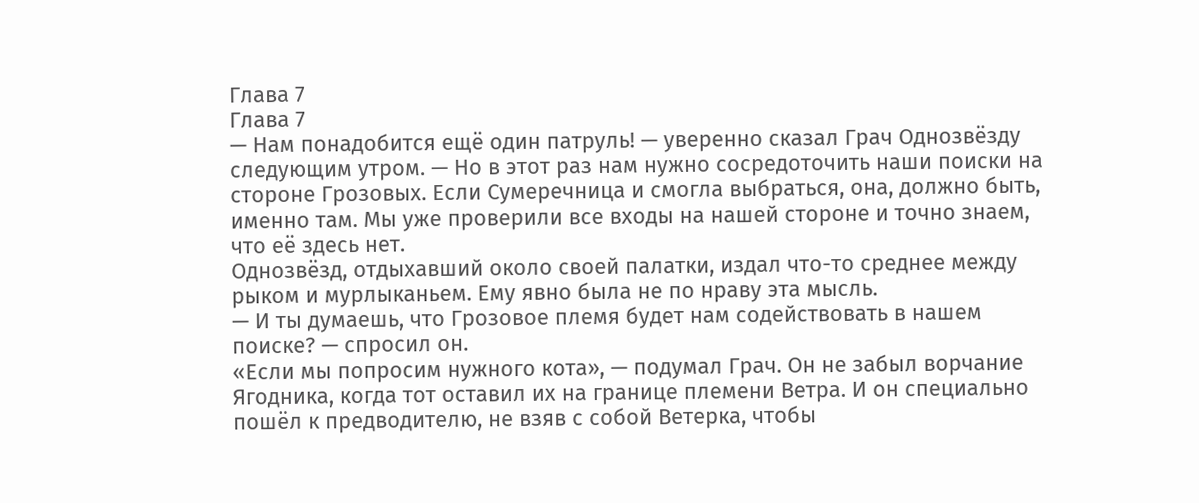Глава 7
Глава 7
— Нам понадобится ещё один патруль! — уверенно сказал Грач Однозвёзду следующим утром. — Но в этот раз нам нужно сосредоточить наши поиски на стороне Грозовых. Если Сумеречница и смогла выбраться, она, должно быть, именно там. Мы уже проверили все входы на нашей стороне и точно знаем, что её здесь нет.
Однозвёзд, отдыхавший около своей палатки, издал что-то среднее между рыком и мурлыканьем. Ему явно была не по нраву эта мысль.
— И ты думаешь, что Грозовое племя будет нам содействовать в нашем поиске? — спросил он.
«Если мы попросим нужного кота», — подумал Грач. Он не забыл ворчание Ягодника, когда тот оставил их на границе племени Ветра. И он специально пошёл к предводителю, не взяв с собой Ветерка, чтобы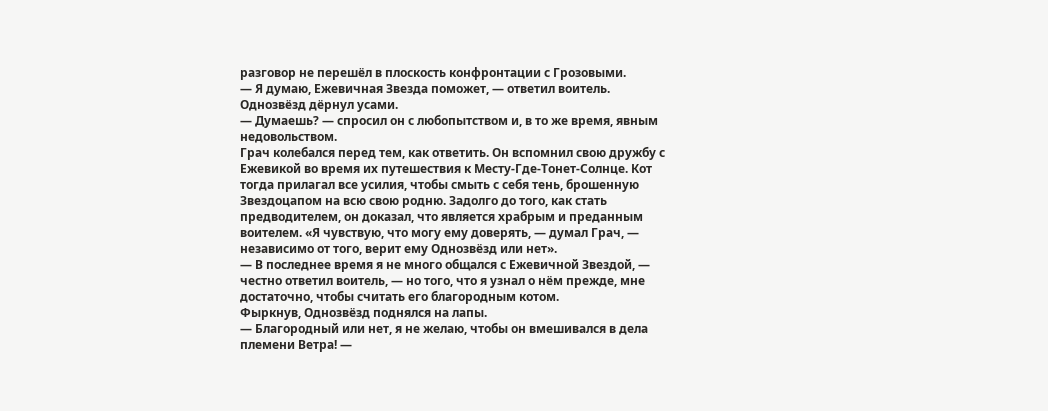разговор не перешёл в плоскость конфронтации с Грозовыми.
— Я думаю, Ежевичная Звезда поможет, — ответил воитель.
Однозвёзд дёрнул усами.
— Думаешь? — спросил он с любопытством и, в то же время, явным недовольством.
Грач колебался перед тем, как ответить. Он вспомнил свою дружбу с Ежевикой во время их путешествия к Месту-Где-Тонет-Солнце. Кот тогда прилагал все усилия, чтобы смыть с себя тень, брошенную Звездоцапом на всю свою родню. Задолго до того, как стать предводителем, он доказал, что является храбрым и преданным воителем. «Я чувствую, что могу ему доверять, — думал Грач, — независимо от того, верит ему Однозвёзд или нет».
— В последнее время я не много общался с Ежевичной Звездой, — честно ответил воитель, — но того, что я узнал о нём прежде, мне достаточно, чтобы считать его благородным котом.
Фыркнув, Однозвёзд поднялся на лапы.
— Благородный или нет, я не желаю, чтобы он вмешивался в дела племени Ветра! —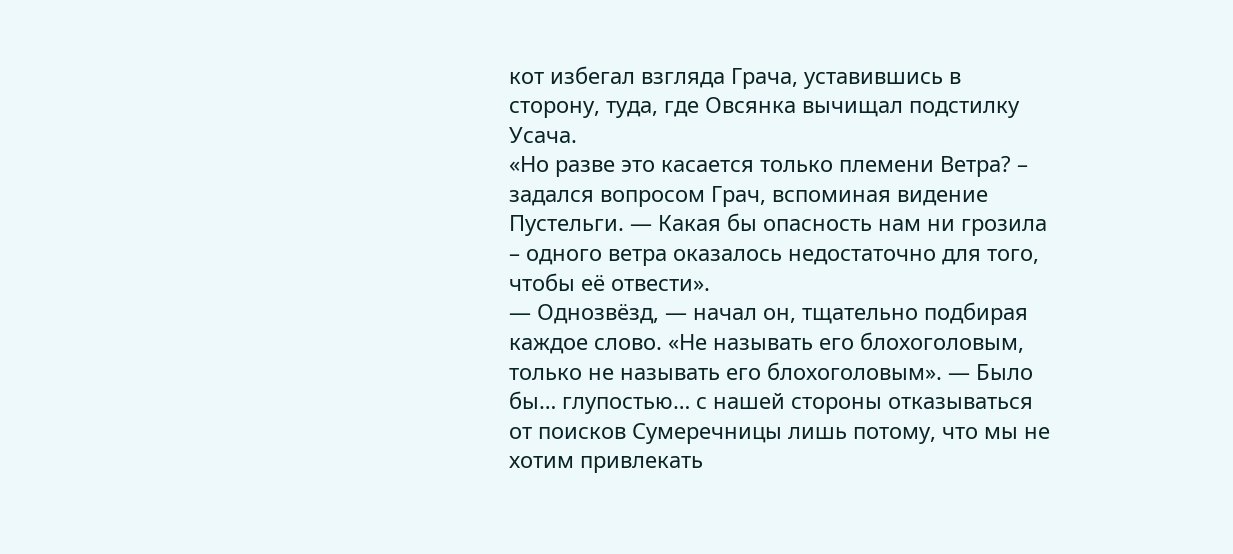кот избегал взгляда Грача, уставившись в сторону, туда, где Овсянка вычищал подстилку Усача.
«Но разве это касается только племени Ветра? – задался вопросом Грач, вспоминая видение Пустельги. — Какая бы опасность нам ни грозила – одного ветра оказалось недостаточно для того, чтобы её отвести».
— Однозвёзд, — начал он, тщательно подбирая каждое слово. «Не называть его блохоголовым, только не называть его блохоголовым». — Было бы… глупостью… с нашей стороны отказываться от поисков Сумеречницы лишь потому, что мы не хотим привлекать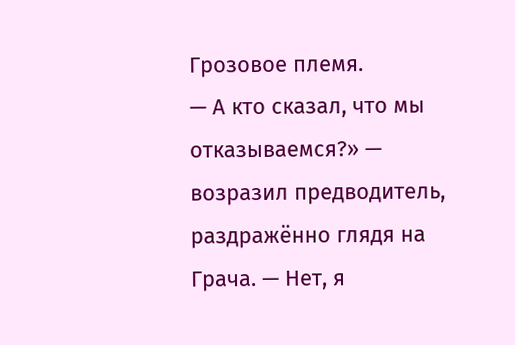Грозовое племя.
— А кто сказал, что мы отказываемся?» — возразил предводитель, раздражённо глядя на Грача. — Нет, я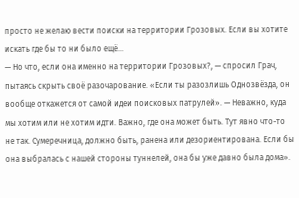просто не желаю вести поиски на территории Грозовых. Если вы хотите искать где бы то ни было ещё…
— Но что, если она именно на территории Грозовых?, — спросил Грач, пытаясь скрыть своё разочарование. «Если ты разозлишь Однозвёзда, он вообще откажется от самой идеи поисковых патрулей». — Неважно, куда мы хотим или не хотим идти. Важно, где она может быть. Тут явно что-то не так. Сумеречница, должно быть, ранена или дезориентирована. Если бы она выбралась с нашей стороны туннелей, она бы уже давно была дома».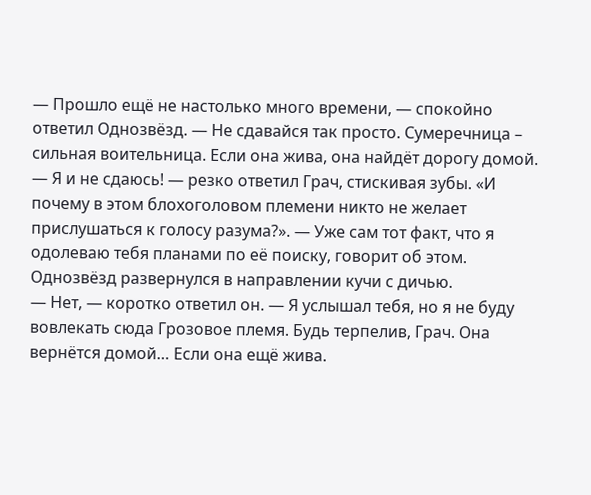— Прошло ещё не настолько много времени, — спокойно ответил Однозвёзд. — Не сдавайся так просто. Сумеречница – сильная воительница. Если она жива, она найдёт дорогу домой.
— Я и не сдаюсь! — резко ответил Грач, стискивая зубы. «И почему в этом блохоголовом племени никто не желает прислушаться к голосу разума?». — Уже сам тот факт, что я одолеваю тебя планами по её поиску, говорит об этом.
Однозвёзд развернулся в направлении кучи с дичью.
— Нет, — коротко ответил он. — Я услышал тебя, но я не буду вовлекать сюда Грозовое племя. Будь терпелив, Грач. Она вернётся домой… Если она ещё жива.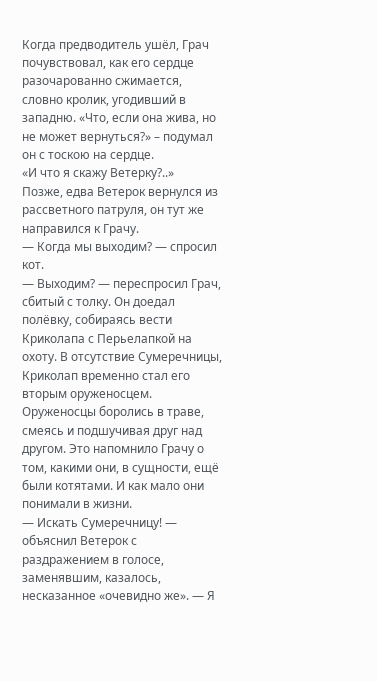Когда предводитель ушёл, Грач почувствовал, как его сердце разочарованно сжимается, словно кролик, угодивший в западню. «Что, если она жива, но не может вернуться?» – подумал он с тоскою на сердце.
«И что я скажу Ветерку?..»
Позже, едва Ветерок вернулся из рассветного патруля, он тут же направился к Грачу.
— Когда мы выходим? — спросил кот.
— Выходим? — переспросил Грач, сбитый с толку. Он доедал полёвку, собираясь вести Криколапа с Перьелапкой на охоту. В отсутствие Сумеречницы, Криколап временно стал его вторым оруженосцем. Оруженосцы боролись в траве, смеясь и подшучивая друг над другом. Это напомнило Грачу о том, какими они, в сущности, ещё были котятами. И как мало они понимали в жизни.
— Искать Сумеречницу! — объяснил Ветерок с раздражением в голосе, заменявшим, казалось, несказанное «очевидно же». — Я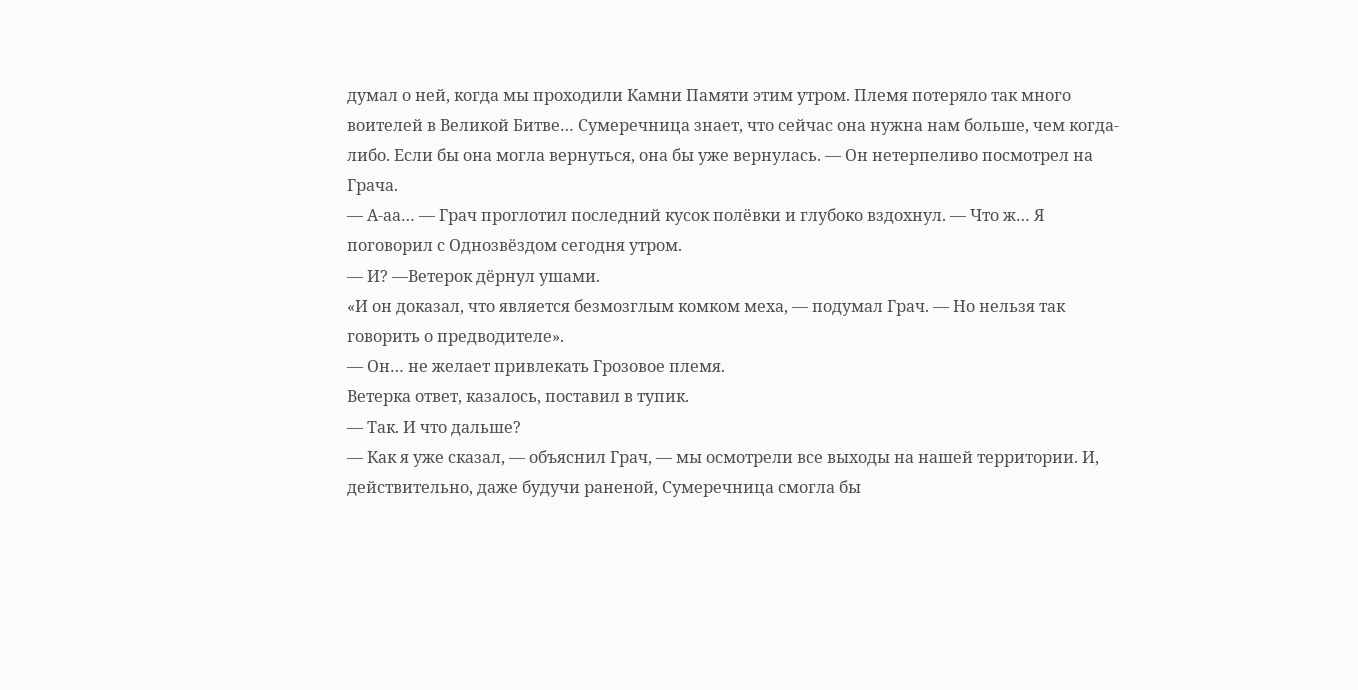думал о ней, когда мы проходили Камни Памяти этим утром. Племя потеряло так много воителей в Великой Битве… Сумеречница знает, что сейчас она нужна нам больше, чем когда-либо. Если бы она могла вернуться, она бы уже вернулась. — Он нетерпеливо посмотрел на Грача.
— А-аа… — Грач проглотил последний кусок полёвки и глубоко вздохнул. — Что ж… Я поговорил с Однозвёздом сегодня утром.
— И? —Ветерок дёрнул ушами.
«И он доказал, что является безмозглым комком меха, — подумал Грач. — Но нельзя так говорить о предводителе».
— Он… не желает привлекать Грозовое племя.
Ветерка ответ, казалось, поставил в тупик.
— Так. И что дальше?
— Как я уже сказал, — объяснил Грач, — мы осмотрели все выходы на нашей территории. И, действительно, даже будучи раненой, Сумеречница смогла бы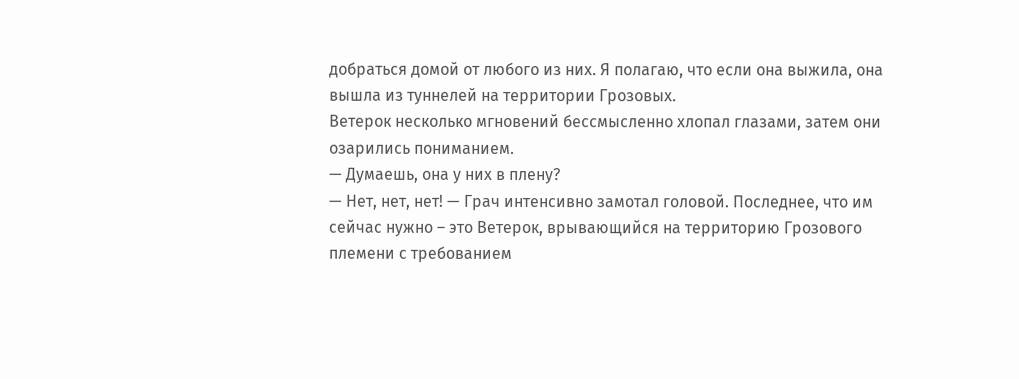добраться домой от любого из них. Я полагаю, что если она выжила, она вышла из туннелей на территории Грозовых.
Ветерок несколько мгновений бессмысленно хлопал глазами, затем они озарились пониманием.
— Думаешь, она у них в плену?
— Нет, нет, нет! — Грач интенсивно замотал головой. Последнее, что им сейчас нужно – это Ветерок, врывающийся на территорию Грозового племени с требованием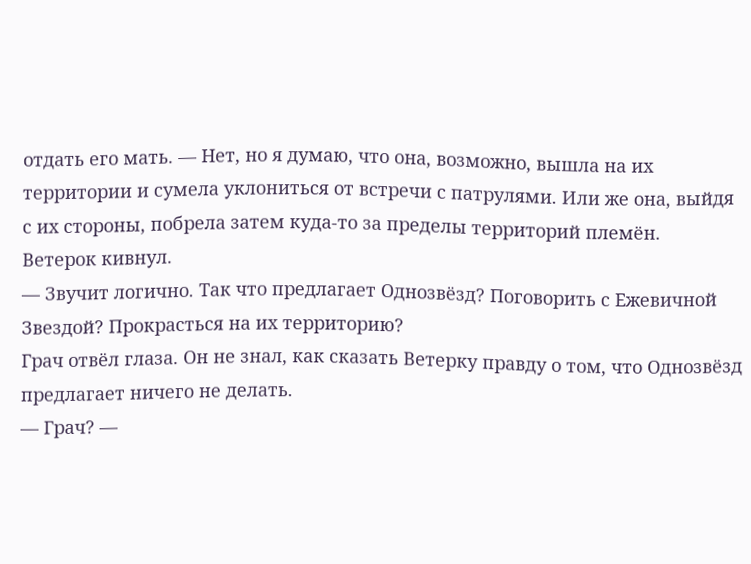отдать его мать. — Нет, но я думаю, что она, возможно, вышла на их территории и сумела уклониться от встречи с патрулями. Или же она, выйдя с их стороны, побрела затем куда-то за пределы территорий племён.
Ветерок кивнул.
— Звучит логично. Так что предлагает Однозвёзд? Поговорить с Ежевичной Звездой? Прокрасться на их территорию?
Грач отвёл глаза. Он не знал, как сказать Ветерку правду о том, что Однозвёзд предлагает ничего не делать.
— Грач? —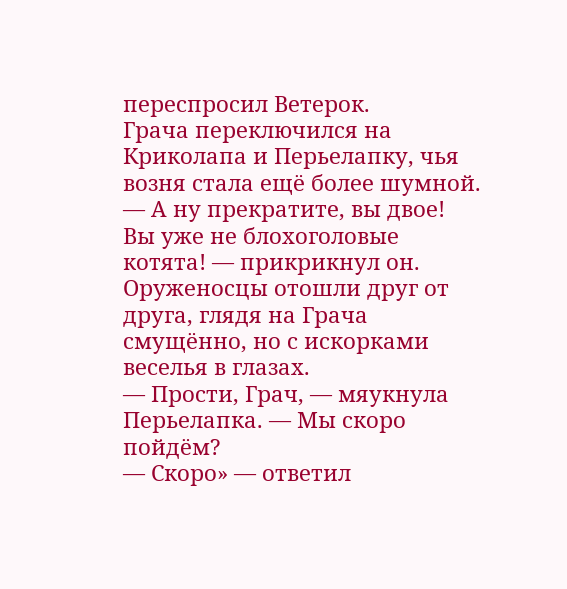переспросил Ветерок.
Грача переключился на Криколапа и Перьелапку, чья возня стала ещё более шумной.
— А ну прекратите, вы двое! Вы уже не блохоголовые котята! — прикрикнул он.
Оруженосцы отошли друг от друга, глядя на Грача смущённо, но с искорками веселья в глазах.
— Прости, Грач, — мяукнула Перьелапка. — Мы скоро пойдём?
— Скоро» — ответил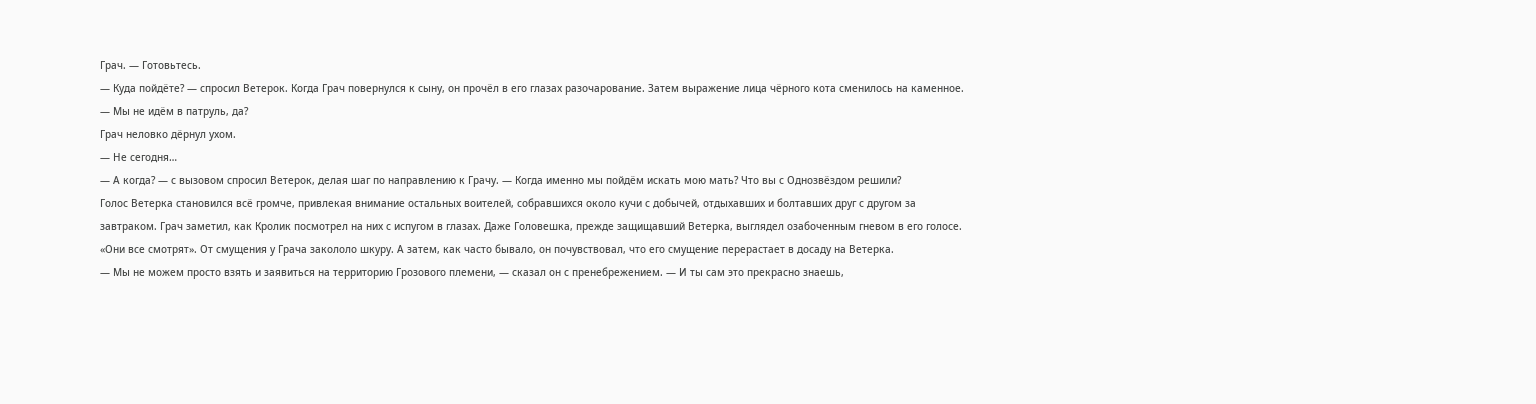Грач. — Готовьтесь.
— Куда пойдёте? — спросил Ветерок. Когда Грач повернулся к сыну, он прочёл в его глазах разочарование. Затем выражение лица чёрного кота сменилось на каменное. — Мы не идём в патруль, да?
Грач неловко дёрнул ухом.
— Не сегодня…
— А когда? — с вызовом спросил Ветерок, делая шаг по направлению к Грачу. — Когда именно мы пойдём искать мою мать? Что вы с Однозвёздом решили?
Голос Ветерка становился всё громче, привлекая внимание остальных воителей, собравшихся около кучи с добычей, отдыхавших и болтавших друг с другом за завтраком. Грач заметил, как Кролик посмотрел на них с испугом в глазах. Даже Головешка, прежде защищавший Ветерка, выглядел озабоченным гневом в его голосе.
«Они все смотрят». От смущения у Грача закололо шкуру. А затем, как часто бывало, он почувствовал, что его смущение перерастает в досаду на Ветерка.
— Мы не можем просто взять и заявиться на территорию Грозового племени, — сказал он с пренебрежением. — И ты сам это прекрасно знаешь,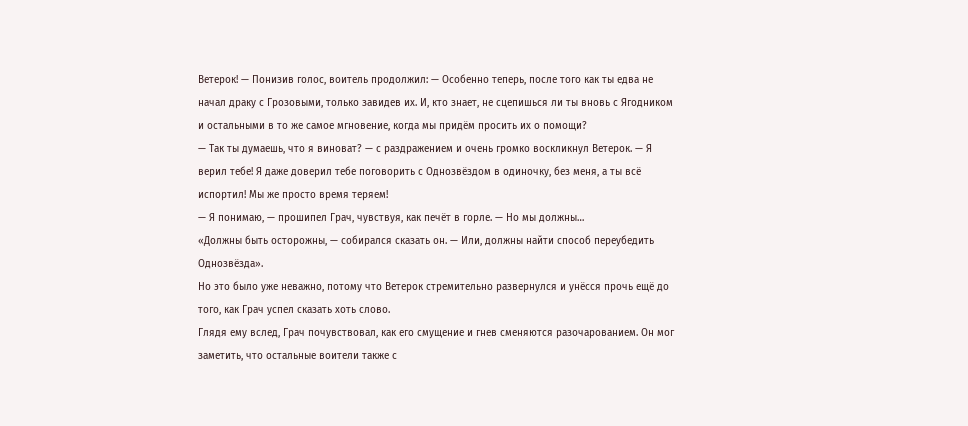Ветерок! — Понизив голос, воитель продолжил: — Особенно теперь, после того как ты едва не начал драку с Грозовыми, только завидев их. И, кто знает, не сцепишься ли ты вновь с Ягодником и остальными в то же самое мгновение, когда мы придём просить их о помощи?
— Так ты думаешь, что я виноват? — с раздражением и очень громко воскликнул Ветерок. — Я верил тебе! Я даже доверил тебе поговорить с Однозвёздом в одиночку, без меня, а ты всё испортил! Мы же просто время теряем!
— Я понимаю, — прошипел Грач, чувствуя, как печёт в горле. — Но мы должны…
«Должны быть осторожны, — собирался сказать он. — Или, должны найти способ переубедить Однозвёзда».
Но это было уже неважно, потому что Ветерок стремительно развернулся и унёсся прочь ещё до того, как Грач успел сказать хоть слово.
Глядя ему вслед, Грач почувствовал, как его смущение и гнев сменяются разочарованием. Он мог заметить, что остальные воители также с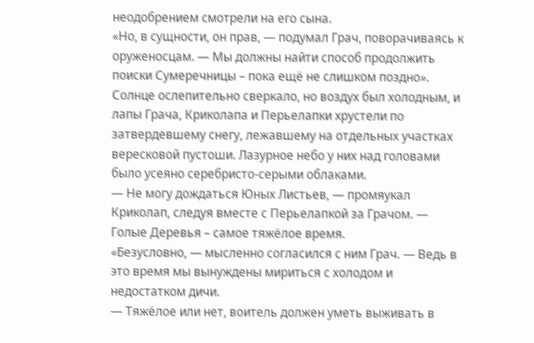неодобрением смотрели на его сына.
«Но, в сущности, он прав, — подумал Грач, поворачиваясь к оруженосцам. — Мы должны найти способ продолжить поиски Сумеречницы – пока ещё не слишком поздно».
Солнце ослепительно сверкало, но воздух был холодным, и лапы Грача, Криколапа и Перьелапки хрустели по затвердевшему снегу, лежавшему на отдельных участках вересковой пустоши. Лазурное небо у них над головами было усеяно серебристо-серыми облаками.
— Не могу дождаться Юных Листьев, — промяукал Криколап, следуя вместе с Перьелапкой за Грачом. — Голые Деревья – самое тяжёлое время.
«Безусловно, — мысленно согласился с ним Грач. — Ведь в это время мы вынуждены мириться с холодом и недостатком дичи.
— Тяжёлое или нет, воитель должен уметь выживать в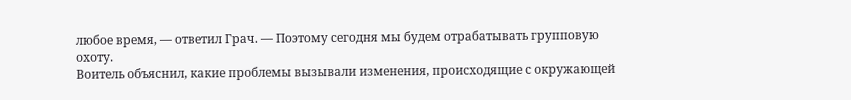любое время, — ответил Грач. — Поэтому сегодня мы будем отрабатывать групповую охоту.
Воитель объяснил, какие проблемы вызывали изменения, происходящие с окружающей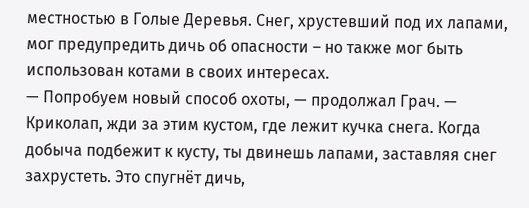местностью в Голые Деревья. Снег, хрустевший под их лапами, мог предупредить дичь об опасности – но также мог быть использован котами в своих интересах.
— Попробуем новый способ охоты, — продолжал Грач. — Криколап, жди за этим кустом, где лежит кучка снега. Когда добыча подбежит к кусту, ты двинешь лапами, заставляя снег захрустеть. Это спугнёт дичь,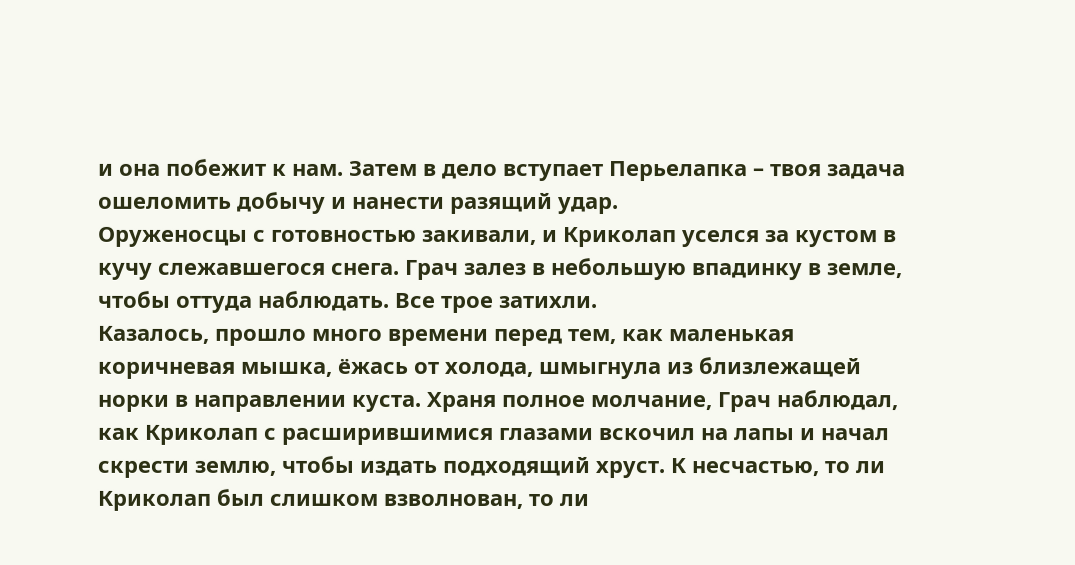и она побежит к нам. Затем в дело вступает Перьелапка – твоя задача ошеломить добычу и нанести разящий удар.
Оруженосцы с готовностью закивали, и Криколап уселся за кустом в кучу слежавшегося снега. Грач залез в небольшую впадинку в земле, чтобы оттуда наблюдать. Все трое затихли.
Казалось, прошло много времени перед тем, как маленькая коричневая мышка, ёжась от холода, шмыгнула из близлежащей норки в направлении куста. Храня полное молчание, Грач наблюдал, как Криколап с расширившимися глазами вскочил на лапы и начал скрести землю, чтобы издать подходящий хруст. К несчастью, то ли Криколап был слишком взволнован, то ли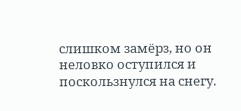слишком замёрз, но он неловко оступился и поскользнулся на снегу.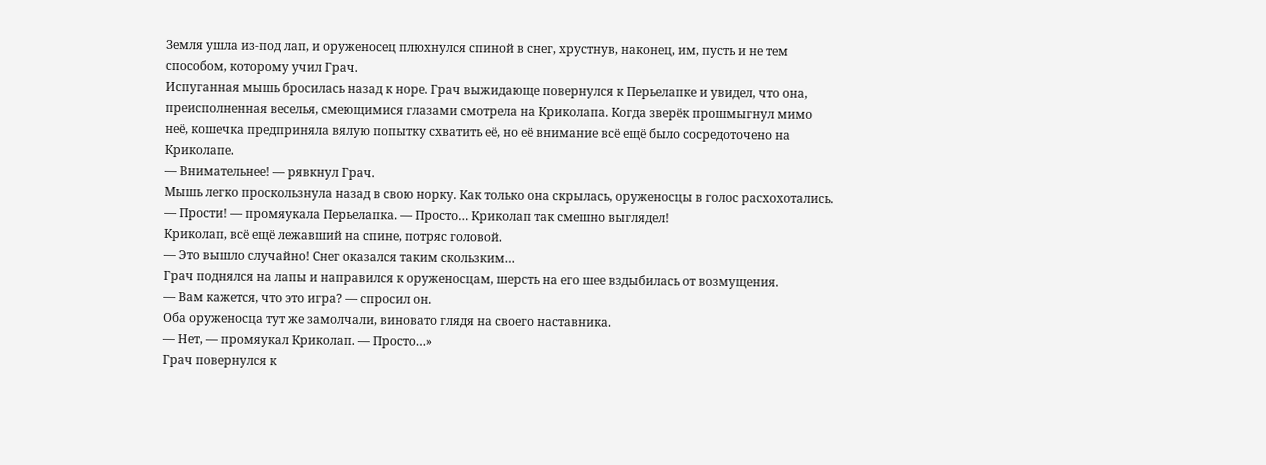Земля ушла из-под лап, и оруженосец плюхнулся спиной в снег, хрустнув, наконец, им, пусть и не тем способом, которому учил Грач.
Испуганная мышь бросилась назад к норе. Грач выжидающе повернулся к Перьелапке и увидел, что она, преисполненная веселья, смеющимися глазами смотрела на Криколапа. Когда зверёк прошмыгнул мимо неё, кошечка предприняла вялую попытку схватить её, но её внимание всё ещё было сосредоточено на Криколапе.
— Внимательнее! — рявкнул Грач.
Мышь легко проскользнула назад в свою норку. Как только она скрылась, оруженосцы в голос расхохотались.
— Прости! — промяукала Перьелапка. — Просто… Криколап так смешно выглядел!
Криколап, всё ещё лежавший на спине, потряс головой.
— Это вышло случайно! Снег оказался таким скользким…
Грач поднялся на лапы и направился к оруженосцам, шерсть на его шее вздыбилась от возмущения.
— Вам кажется, что это игра? — спросил он.
Оба оруженосца тут же замолчали, виновато глядя на своего наставника.
— Нет, — промяукал Криколап. — Просто…»
Грач повернулся к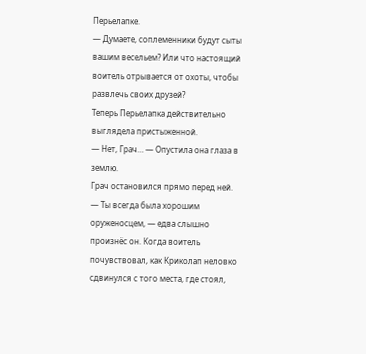Перьелапке.
— Думаете, соплеменники будут сыты вашим весельем? Или что настоящий воитель отрывается от охоты, чтобы развлечь своих друзей?
Теперь Перьелапка действительно выглядела пристыженной.
— Нет, Грач… — Опустила она глаза в землю.
Грач остановился прямо перед ней.
— Ты всегда была хорошим оруженосцем, — едва слышно произнёс он. Когда воитель почувствовал, как Криколап неловко сдвинулся с того места, где стоял,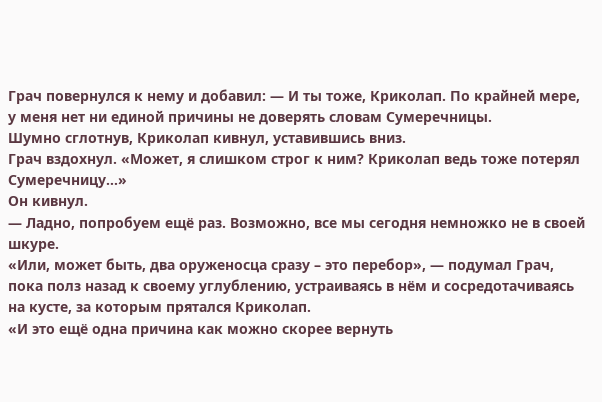Грач повернулся к нему и добавил: — И ты тоже, Криколап. По крайней мере, у меня нет ни единой причины не доверять словам Сумеречницы.
Шумно сглотнув, Криколап кивнул, уставившись вниз.
Грач вздохнул. «Может, я слишком строг к ним? Криколап ведь тоже потерял Сумеречницу…»
Он кивнул.
— Ладно, попробуем ещё раз. Возможно, все мы сегодня немножко не в своей шкуре.
«Или, может быть, два оруженосца сразу – это перебор», — подумал Грач, пока полз назад к своему углублению, устраиваясь в нём и сосредотачиваясь на кусте, за которым прятался Криколап.
«И это ещё одна причина как можно скорее вернуть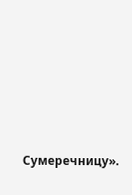Сумеречницу».